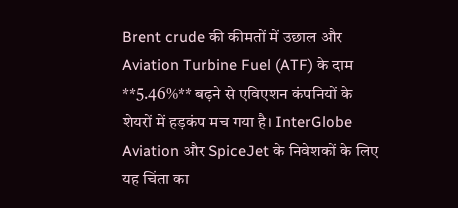Brent crude की कीमतों में उछाल और Aviation Turbine Fuel (ATF) के दाम **5.46%** बढ़ने से एविएशन कंपनियों के शेयरों में हड़कंप मच गया है। InterGlobe Aviation और SpiceJet के निवेशकों के लिए यह चिंता का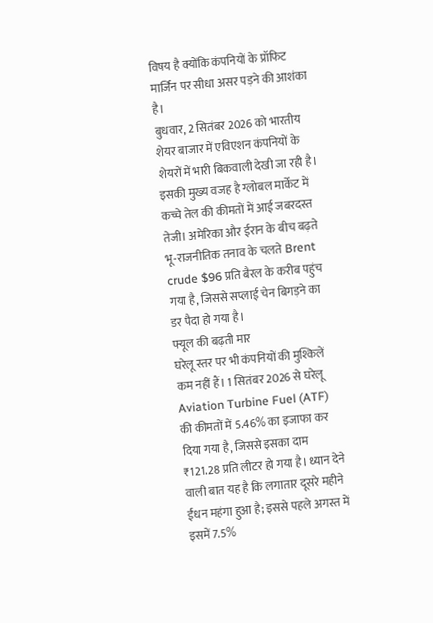विषय है क्योंकि कंपनियों के प्रॉफिट मार्जिन पर सीधा असर पड़ने की आशंका है।
बुधवार, 2 सितंबर 2026 को भारतीय शेयर बाजार में एविएशन कंपनियों के शेयरों में भारी बिकवाली देखी जा रही है। इसकी मुख्य वजह है ग्लोबल मार्केट में कच्चे तेल की कीमतों में आई जबरदस्त तेजी। अमेरिका और ईरान के बीच बढ़ते भू-राजनीतिक तनाव के चलते Brent crude $96 प्रति बैरल के करीब पहुंच गया है, जिससे सप्लाई चेन बिगड़ने का डर पैदा हो गया है।
फ्यूल की बढ़ती मार
घरेलू स्तर पर भी कंपनियों की मुश्किलें कम नहीं हैं। 1 सितंबर 2026 से घरेलू Aviation Turbine Fuel (ATF) की कीमतों में 5.46% का इजाफा कर दिया गया है, जिससे इसका दाम ₹121.28 प्रति लीटर हो गया है। ध्यान देने वाली बात यह है कि लगातार दूसरे महीने ईंधन महंगा हुआ है; इससे पहले अगस्त में इसमें 7.5%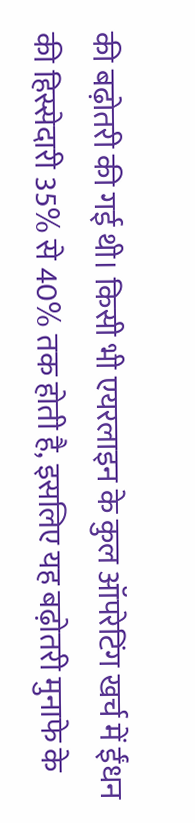की बढ़ोतरी की गई थी। किसी भी एयरलाइन के कुल ऑपरेटिंग खर्च में ईंधन की हिस्सेदारी 35% से 40% तक होती है, इसलिए यह बढ़ोतरी मुनाफे के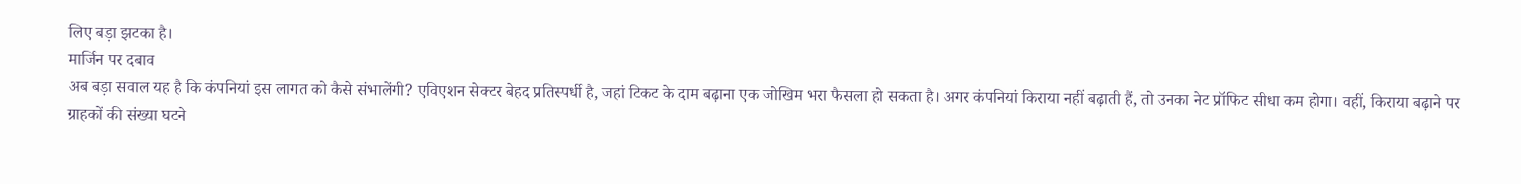लिए बड़ा झटका है।
मार्जिन पर दबाव
अब बड़ा सवाल यह है कि कंपनियां इस लागत को कैसे संभालेंगी? एविएशन सेक्टर बेहद प्रतिस्पर्धी है, जहां टिकट के दाम बढ़ाना एक जोखिम भरा फैसला हो सकता है। अगर कंपनियां किराया नहीं बढ़ाती हैं, तो उनका नेट प्रॉफिट सीधा कम होगा। वहीं, किराया बढ़ाने पर ग्राहकों की संख्या घटने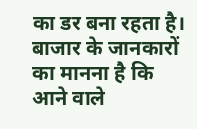का डर बना रहता है।
बाजार के जानकारों का मानना है कि आने वाले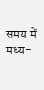समय में मध्य-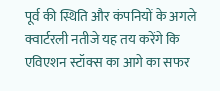पूर्व की स्थिति और कंपनियों के अगले क्वार्टरली नतीजे यह तय करेंगे कि एविएशन स्टॉक्स का आगे का सफर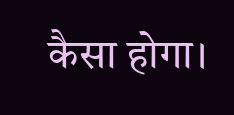कैसा होगा।